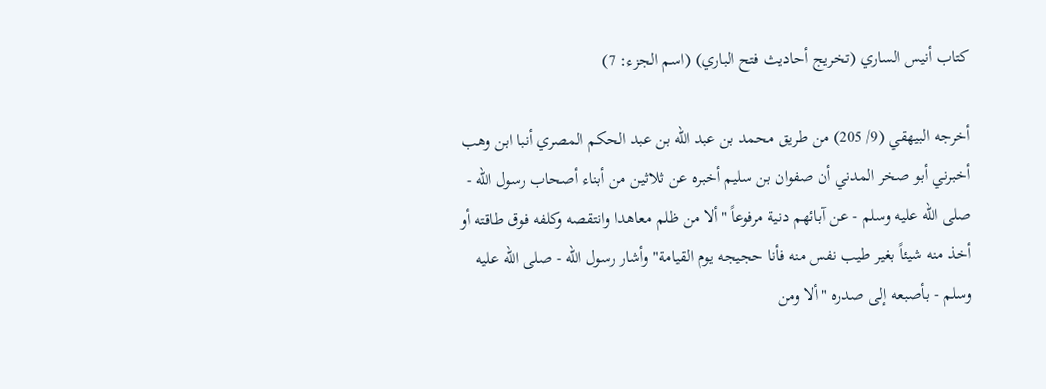كتاب أنيس الساري (تخريج أحاديث فتح الباري) (اسم الجزء: 7)

أخرجه البيهقي (9/ 205) من طريق محمد بن عبد الله بن عبد الحكم المصري أنبا ابن وهب أخبرني أبو صخر المدني أن صفوان بن سليم أخبره عن ثلاثين من أبناء أصحاب رسول الله - صلى الله عليه وسلم - عن آبائهم دنية مرفوعاً "ألا من ظلم معاهدا وانتقصه وكلفه فوق طاقته أو أخذ منه شيئاً بغير طيب نفس منه فأنا حجيجه يوم القيامة" وأشار رسول الله - صلى الله عليه وسلم - بأصبعه إلى صدره "ألا ومن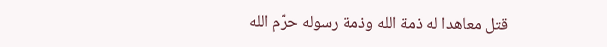قتل معاهدا له ذمة الله وذمة رسوله حرّم الله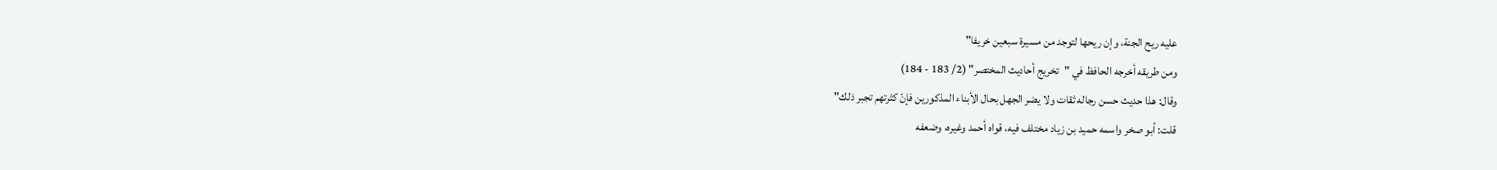عليه ريح الجنة، وإن ريحها لتوجد من مسيرة سبعين خريفا"
ومن طريقه أخرجه الحافظ في "تخريج أحاديث المختصر" (2/ 183 - 184)
وقال: هذا حديث حسن رجاله ثقات ولا يضر الجهل بحال الأبناء المذكورين فإنّ كثرتهم تجبر ذلك"
قلت: أبو صخر واسمه حميد بن زياد مختلف فيه، قواه أحمد وغيره، وضعفه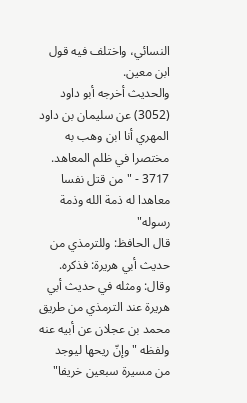النسائي، واختلف فيه قول ابن معين.
والحديث أخرجه أبو داود (3052) عن سليمان بن داود المهري أنا ابن وهب به مختصرا في ظلم المعاهد.
3717 - "من قتل نفسا معاهدا له ذمة الله وذمة رسوله"
قال الحافظ: وللترمذي من حديث أبي هريرة: فذكره.
وقال: ومثله في حديث أبي هريرة عند الترمذي من طريق محمد بن عجلان عن أبيه عنه ولفظه "وإنّ ريحها ليوجد من مسيرة سبعين خريفا"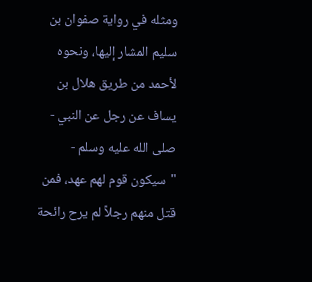ومثله في رواية صفوان بن سليم المشار إليها، ونحوه لأحمد من طريق هلال بن يساف عن رجل عن النبي - صلى الله عليه وسلم - "سيكون قوم لهم عهد، فمن قتل منهم رجلاً لم يرح رائحة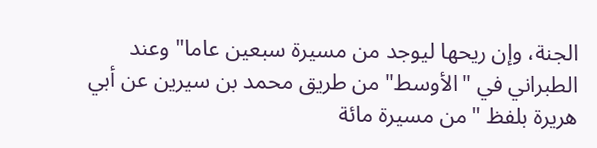الجنة، وإن ريحها ليوجد من مسيرة سبعين عاما" وعند الطبراني في "الأوسط" من طريق محمد بن سيرين عن أبي هريرة بلفظ "من مسيرة مائة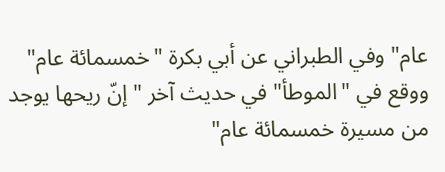عام" وفي الطبراني عن أبي بكرة "خمسمائة عام" ووقع في "الموطأ" في حديث آخر "إنّ ريحها يوجد من مسيرة خمسمائة عام"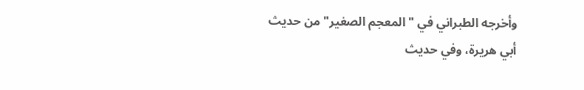وأخرجه الطبراني في "المعجم الصغير" من حديث أبي هريرة، وفي حديث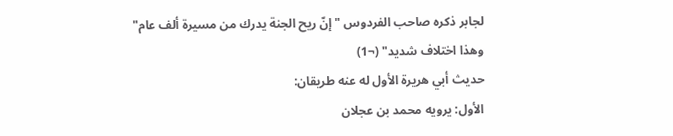لجابر ذكره صاحب الفردوس "إنّ ريح الجنة يدرك من مسيرة ألف عام" وهذا اختلاف شديد" (¬1)
حديث أبي هريرة الأول له عنه طريقان:
الأول: يرويه محمد بن عجلان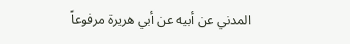المدني عن أبيه عن أبي هريرة مرفوعاً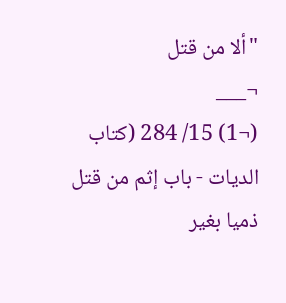"ألا من قتل
¬___
(¬1) 15/ 284 (كتاب الديات - باب إثم من قتل ذميا بغير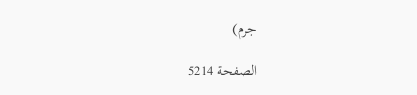جرم)

الصفحة 5214